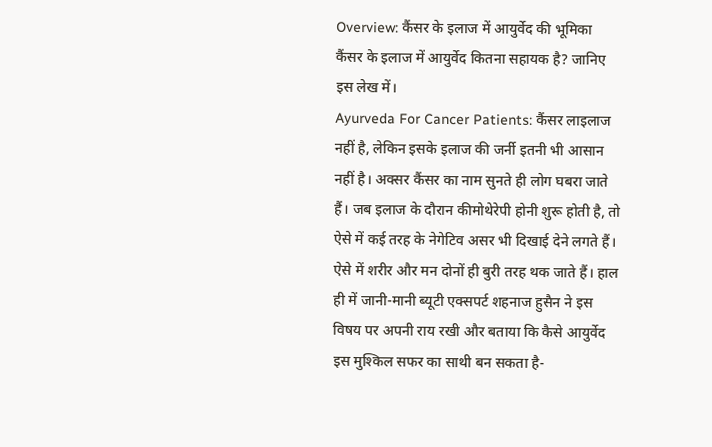Overview: कैंसर के इलाज में आयुर्वेद की भूमिका
कैंसर के इलाज में आयुर्वेद कितना सहायक है? जानिए इस लेख में।
Ayurveda For Cancer Patients: कैंसर लाइलाज नहीं है, लेकिन इसके इलाज की जर्नी इतनी भी आसान नहीं है। अक्सर कैंसर का नाम सुनते ही लोग घबरा जाते हैं। जब इलाज के दौरान कीमोथेरेपी होनी शुरू होती है, तो ऐसे में कई तरह के नेगेटिव असर भी दिखाई देने लगते हैं। ऐसे में शरीर और मन दोनों ही बुरी तरह थक जाते हैं। हाल ही में जानी-मानी ब्यूटी एक्सपर्ट शहनाज हुसैन ने इस विषय पर अपनी राय रखी और बताया कि कैसे आयुर्वेद इस मुश्किल सफर का साथी बन सकता है-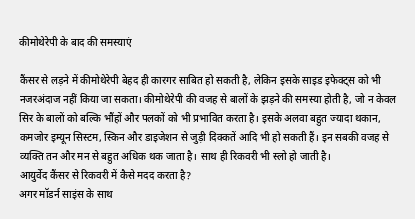कीमोथेरेपी के बाद की समस्याएं

कैंसर से लड़ने में कीमोथेरेपी बेहद ही कारगर साबित हो सकती है, लेकिन इसके साइड इफेक्ट्स को भी नजरअंदाज नहीं किया जा सकता। कीमोथेरेपी की वजह से बालों के झड़ने की समस्या होती है, जो न केवल सिर के बालों को बल्कि भौंहों और पलकों को भी प्रभावित करता है। इसके अलवा बहुत ज्यादा थकान, कमजोर इम्यून सिस्टम, स्किन और डाइजेशन से जुड़ी दिक्कतें आदि भी हो सकती हैं। इन सबकी वजह से व्यक्ति तन और मन से बहुत अधिक थक जाता है। साथ ही रिकवरी भी स्लो हो जाती है।
आयुर्वेद कैंसर से रिकवरी में कैसे मदद करता है?
अगर मॉडर्न साइंस के साथ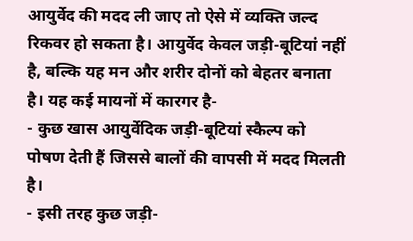आयुर्वेद की मदद ली जाए तो ऐसे में व्यक्ति जल्द रिकवर हो सकता है। आयुर्वेद केवल जड़ी-बूटियां नहीं है, बल्कि यह मन और शरीर दोनों को बेहतर बनाता है। यह कई मायनों में कारगर है-
- कुछ खास आयुर्वेदिक जड़ी-बूटियां स्कैल्प को पोषण देती हैं जिससे बालों की वापसी में मदद मिलती है।
- इसी तरह कुछ जड़ी-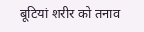बूटियां शरीर को तनाव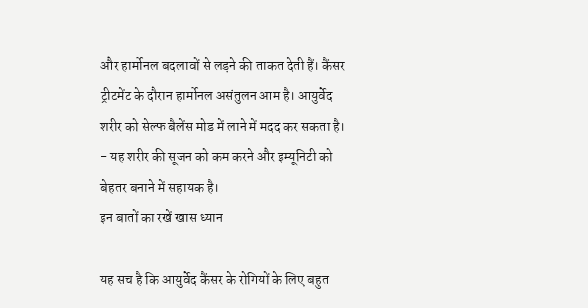और हार्मोनल बदलावों से लड़ने की ताकत देती हैं। कैंसर ट्रीटमेंट के दौरान हार्मोनल असंतुलन आम है। आयुर्वेद शरीर को सेल्फ बैलेंस मोड में लाने में मदद कर सकता है।
- यह शरीर की सूजन को कम करने और इम्यूनिटी को बेहतर बनाने में सहायक है।
इन बातों का रखें खास ध्यान

यह सच है कि आयुर्वेद कैंसर के रोगियों के लिए बहुत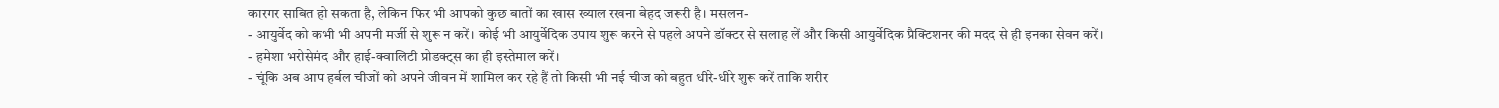कारगर साबित हो सकता है, लेकिन फिर भी आपको कुछ बातों का खास ख्याल रखना बेहद जरूरी है। मसलन-
- आयुर्वेद को कभी भी अपनी मर्जी से शुरू न करें। कोई भी आयुर्वेदिक उपाय शुरू करने से पहले अपने डॉक्टर से सलाह लें और किसी आयुर्वेदिक प्रैक्टिशनर की मदद से ही इनका सेवन करें।
- हमेशा भरोसेमंद और हाई-क्वालिटी प्रोडक्ट्स का ही इस्तेमाल करें।
- चूंकि अब आप हर्बल चीजों को अपने जीवन में शामिल कर रहे हैं तो किसी भी नई चीज को बहुत धीरे-धीरे शुरू करें ताकि शरीर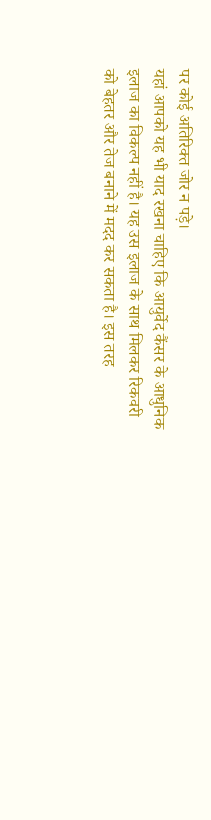पर कोई अतिरिक्त जोर न पड़े।
यहां आपको यह भी याद रखना चाहिए कि आयुर्वेद कैंसर के आधुनिक इलाज का विकल्प नहीं है। यह उस इलाज के साथ मिलकर रिकवरी को बेहतर और तेज बनाने में मदद कर सकता है। इस तरह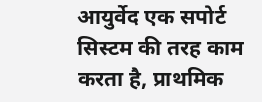आयुर्वेद एक सपोर्ट सिस्टम की तरह काम करता है, प्राथमिक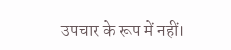उपचार के रूप में नहीं।